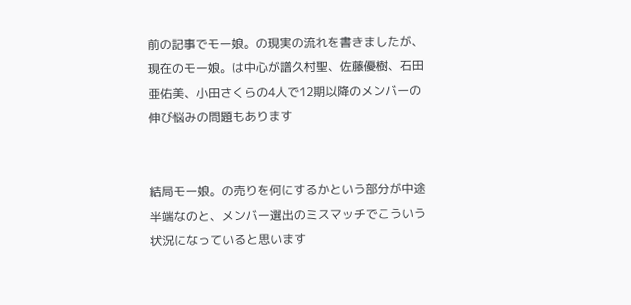前の記事でモー娘。の現実の流れを書きましたが、現在のモー娘。は中心が譜久村聖、佐藤優樹、石田亜佑美、小田さくらの4人で12期以降のメンバーの伸び悩みの問題もあります


結局モー娘。の売りを何にするかという部分が中途半端なのと、メンバー選出のミスマッチでこういう状況になっていると思います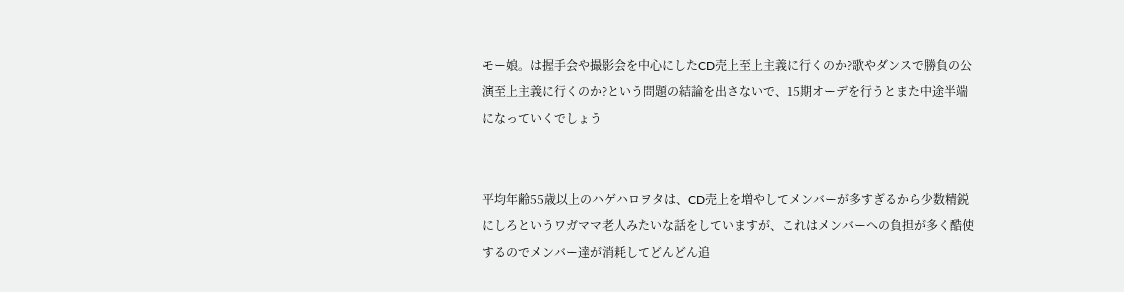モー娘。は握手会や撮影会を中心にしたCD売上至上主義に行くのか?歌やダンスで勝負の公演至上主義に行くのか?という問題の結論を出さないで、15期オーデを行うとまた中途半端になっていくでしょう


平均年齢55歳以上のハゲハロヲタは、CD売上を増やしてメンバーが多すぎるから少数精鋭にしろというワガママ老人みたいな話をしていますが、これはメンバーへの負担が多く酷使するのでメンバー達が消耗してどんどん追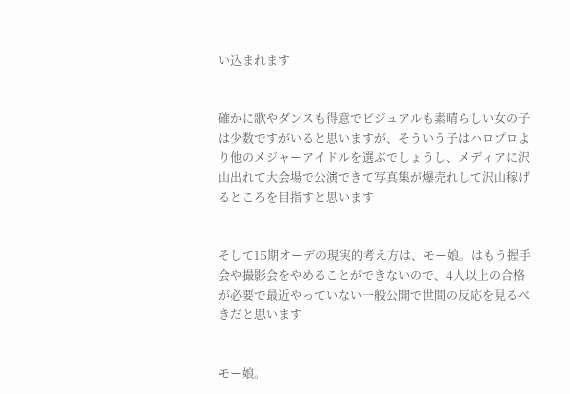い込まれます


確かに歌やダンスも得意でビジュアルも素晴らしい女の子は少数ですがいると思いますが、そういう子はハロプロより他のメジャーアイドルを選ぶでしょうし、メディアに沢山出れて大会場で公演できて写真集が爆売れして沢山稼げるところを目指すと思います


そして15期オーデの現実的考え方は、モー娘。はもう握手会や撮影会をやめることができないので、4人以上の合格が必要で最近やっていない一般公開で世間の反応を見るべきだと思います


モー娘。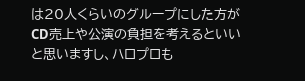は20人くらいのグループにした方がCD売上や公演の負担を考えるといいと思いますし、ハロプロも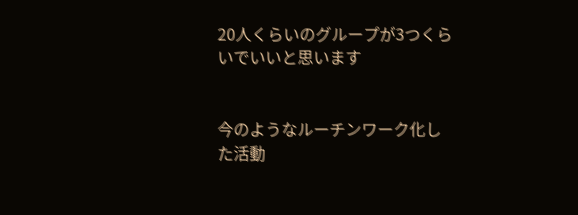20人くらいのグループが3つくらいでいいと思います


今のようなルーチンワーク化した活動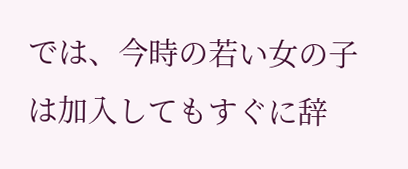では、今時の若い女の子は加入してもすぐに辞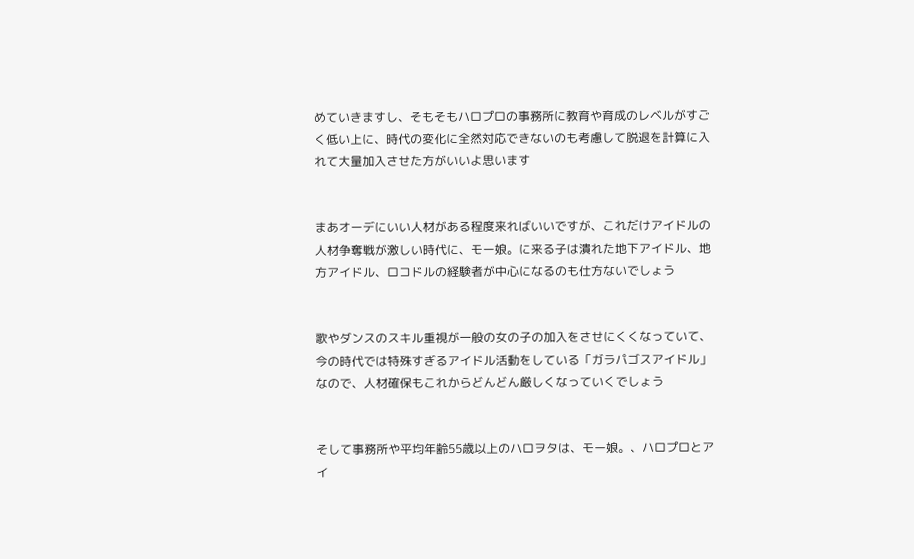めていきますし、そもそもハロプロの事務所に教育や育成のレベルがすごく低い上に、時代の変化に全然対応できないのも考慮して脱退を計算に入れて大量加入させた方がいいよ思います


まあオーデにいい人材がある程度来ればいいですが、これだけアイドルの人材争奪戦が激しい時代に、モー娘。に来る子は潰れた地下アイドル、地方アイドル、ロコドルの経験者が中心になるのも仕方ないでしょう


歌やダンスのスキル重視が一般の女の子の加入をさせにくくなっていて、今の時代では特殊すぎるアイドル活動をしている「ガラパゴスアイドル」なので、人材確保もこれからどんどん厳しくなっていくでしょう


そして事務所や平均年齢55歳以上のハロヲタは、モー娘。、ハロプロとアイ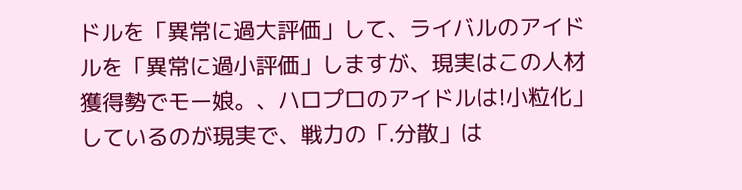ドルを「異常に過大評価」して、ライバルのアイドルを「異常に過小評価」しますが、現実はこの人材獲得勢でモー娘。、ハロプロのアイドルは!小粒化」しているのが現実で、戦力の「.分散」は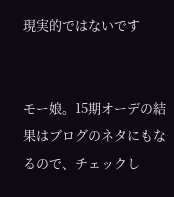現実的ではないです


モー娘。15期オーデの結果はブログのネタにもなるので、チェックし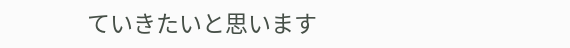ていきたいと思います